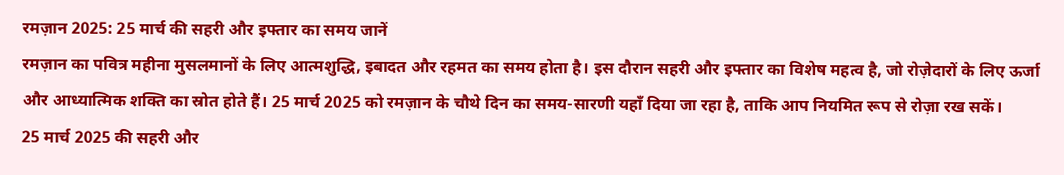रमज़ान 2025: 25 मार्च की सहरी और इफ्तार का समय जानें
रमज़ान का पवित्र महीना मुसलमानों के लिए आत्मशुद्धि, इबादत और रहमत का समय होता है। इस दौरान सहरी और इफ्तार का विशेष महत्व है, जो रोज़ेदारों के लिए ऊर्जा और आध्यात्मिक शक्ति का स्रोत होते हैं। 25 मार्च 2025 को रमज़ान के चौथे दिन का समय-सारणी यहाँ दिया जा रहा है, ताकि आप नियमित रूप से रोज़ा रख सकें।
25 मार्च 2025 की सहरी और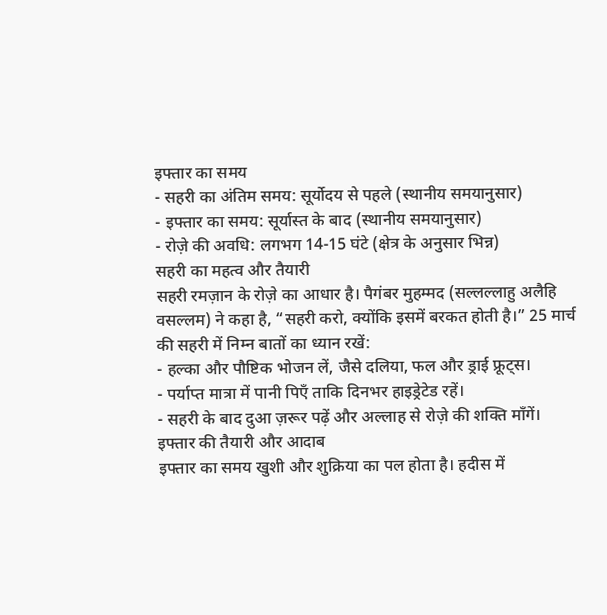इफ्तार का समय
- सहरी का अंतिम समय: सूर्योदय से पहले (स्थानीय समयानुसार)
- इफ्तार का समय: सूर्यास्त के बाद (स्थानीय समयानुसार)
- रोज़े की अवधि: लगभग 14-15 घंटे (क्षेत्र के अनुसार भिन्न)
सहरी का महत्व और तैयारी
सहरी रमज़ान के रोज़े का आधार है। पैगंबर मुहम्मद (सल्लल्लाहु अलैहि वसल्लम) ने कहा है, “सहरी करो, क्योंकि इसमें बरकत होती है।” 25 मार्च की सहरी में निम्न बातों का ध्यान रखें:
- हल्का और पौष्टिक भोजन लें, जैसे दलिया, फल और ड्राई फ्रूट्स।
- पर्याप्त मात्रा में पानी पिएँ ताकि दिनभर हाइड्रेटेड रहें।
- सहरी के बाद दुआ ज़रूर पढ़ें और अल्लाह से रोज़े की शक्ति माँगें।
इफ्तार की तैयारी और आदाब
इफ्तार का समय खुशी और शुक्रिया का पल होता है। हदीस में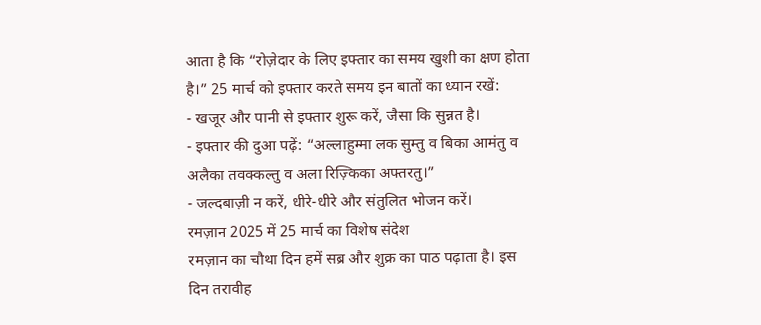आता है कि “रोज़ेदार के लिए इफ्तार का समय खुशी का क्षण होता है।” 25 मार्च को इफ्तार करते समय इन बातों का ध्यान रखें:
- खजूर और पानी से इफ्तार शुरू करें, जैसा कि सुन्नत है।
- इफ्तार की दुआ पढ़ें: “अल्लाहुम्मा लक सुम्तु व बिका आमंतु व अलैका तवक्कल्तु व अला रिज़्किका अफ्तरतु।”
- जल्दबाज़ी न करें, धीरे-धीरे और संतुलित भोजन करें।
रमज़ान 2025 में 25 मार्च का विशेष संदेश
रमज़ान का चौथा दिन हमें सब्र और शुक्र का पाठ पढ़ाता है। इस दिन तरावीह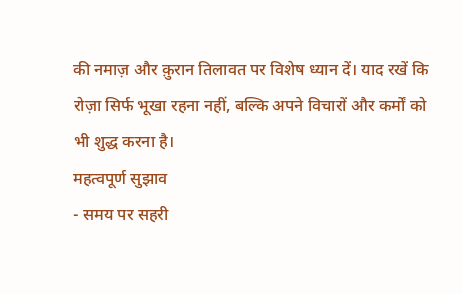की नमाज़ और क़ुरान तिलावत पर विशेष ध्यान दें। याद रखें कि रोज़ा सिर्फ भूखा रहना नहीं, बल्कि अपने विचारों और कर्मों को भी शुद्ध करना है।
महत्वपूर्ण सुझाव
- समय पर सहरी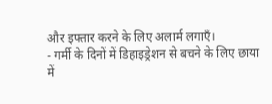और इफ्तार करने के लिए अलार्म लगाएँ।
- गर्मी के दिनों में डिहाइड्रेशन से बचने के लिए छाया में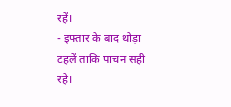रहें।
- इफ्तार के बाद थोड़ा टहलें ताकि पाचन सही रहे।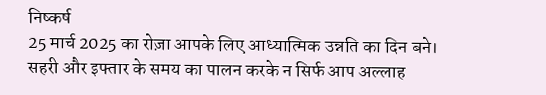निष्कर्ष
25 मार्च 2025 का रोज़ा आपके लिए आध्यात्मिक उन्नति का दिन बने। सहरी और इफ्तार के समय का पालन करके न सिर्फ आप अल्लाह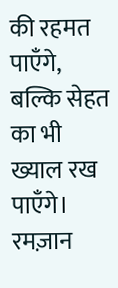की रहमत पाएँगे, बल्कि सेहत का भी ख्याल रख पाएँगे। रमज़ान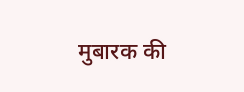मुबारक की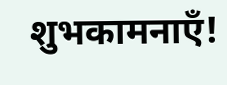शुभकामनाएँ!